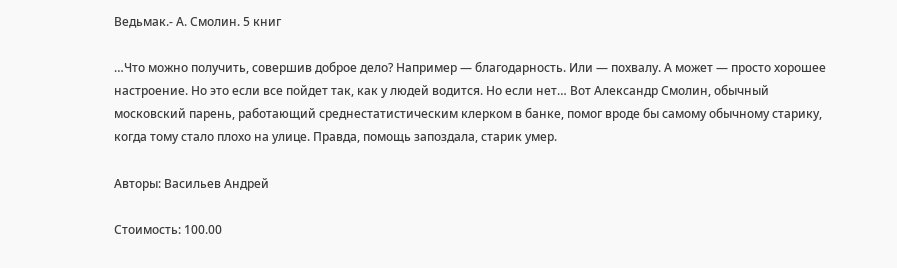Ведьмак.- А. Смолин. 5 книг

…Что можно получить, совершив доброе дело? Например — благодарность. Или — похвалу. А может — просто хорошее настроение. Но это если все пойдет так, как у людей водится. Но если нет… Вот Александр Смолин, обычный московский парень, работающий среднестатистическим клерком в банке, помог вроде бы самому обычному старику, когда тому стало плохо на улице. Правда, помощь запоздала, старик умер.

Авторы: Васильев Андрей

Стоимость: 100.00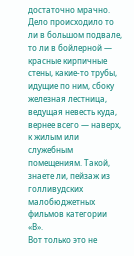достаточно мрачно. Дело происходило то ли в большом подвале, то ли в бойлерной — красные кирпичные стены, какие-то трубы, идущие по ним, сбоку железная лестница, ведущая невесть куда, вернее всего — наверх, к жилым или служебным помещениям. Такой, знаете ли, пейзаж из голливудских малобюджетных фильмов категории «В».
Вот только это не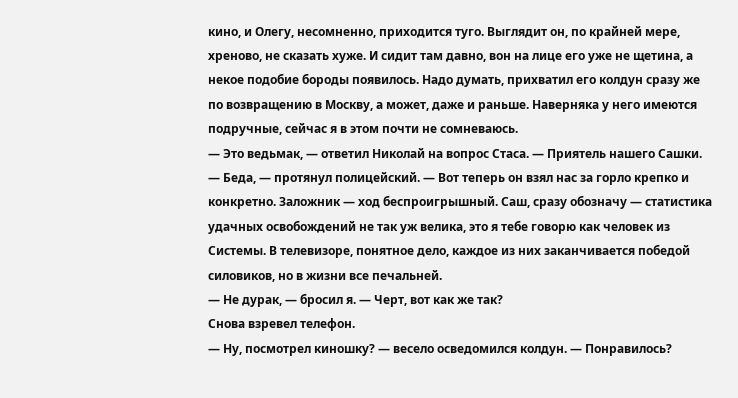кино, и Олегу, несомненно, приходится туго. Выглядит он, по крайней мере, хреново, не сказать хуже. И сидит там давно, вон на лице его уже не щетина, а некое подобие бороды появилось. Надо думать, прихватил его колдун сразу же по возвращению в Москву, а может, даже и раньше. Наверняка у него имеются подручные, сейчас я в этом почти не сомневаюсь.
— Это ведьмак, — ответил Николай на вопрос Стаса. — Приятель нашего Сашки.
— Беда, — протянул полицейский. — Вот теперь он взял нас за горло крепко и конкретно. Заложник — ход беспроигрышный. Саш, сразу обозначу — статистика удачных освобождений не так уж велика, это я тебе говорю как человек из Системы. В телевизоре, понятное дело, каждое из них заканчивается победой силовиков, но в жизни все печальней.
— Не дурак, — бросил я. — Черт, вот как же так?
Снова взревел телефон.
— Ну, посмотрел киношку? — весело осведомился колдун. — Понравилось?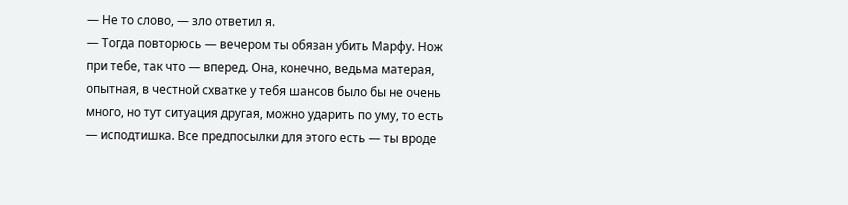— Не то слово, — зло ответил я.
— Тогда повторюсь — вечером ты обязан убить Марфу. Нож при тебе, так что — вперед. Она, конечно, ведьма матерая, опытная, в честной схватке у тебя шансов было бы не очень много, но тут ситуация другая, можно ударить по уму, то есть — исподтишка. Все предпосылки для этого есть — ты вроде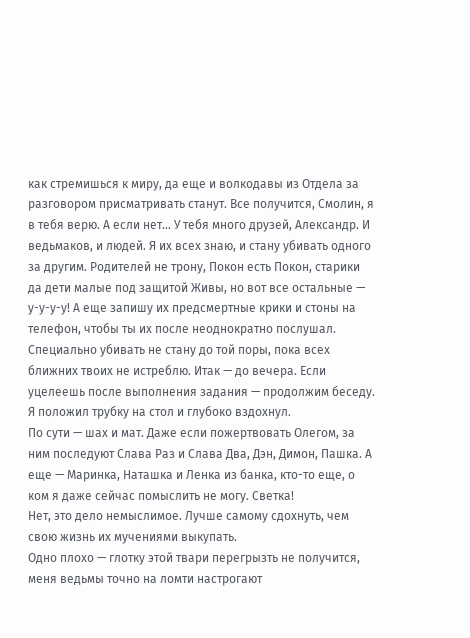как стремишься к миру, да еще и волкодавы из Отдела за разговором присматривать станут. Все получится, Смолин, я в тебя верю. А если нет… У тебя много друзей, Александр. И ведьмаков, и людей. Я их всех знаю, и стану убивать одного за другим. Родителей не трону, Покон есть Покон, старики да дети малые под защитой Живы, но вот все остальные — у-у-у-у! А еще запишу их предсмертные крики и стоны на телефон, чтобы ты их после неоднократно послушал. Специально убивать не стану до той поры, пока всех ближних твоих не истреблю. Итак — до вечера. Если уцелеешь после выполнения задания — продолжим беседу.
Я положил трубку на стол и глубоко вздохнул.
По сути — шах и мат. Даже если пожертвовать Олегом, за ним последуют Слава Раз и Слава Два, Дэн, Димон, Пашка. А еще — Маринка, Наташка и Ленка из банка, кто-то еще, о ком я даже сейчас помыслить не могу. Светка!
Нет, это дело немыслимое. Лучше самому сдохнуть, чем свою жизнь их мучениями выкупать.
Одно плохо — глотку этой твари перегрызть не получится, меня ведьмы точно на ломти настрогают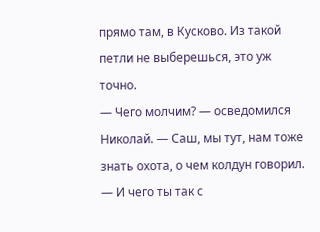прямо там, в Кусково. Из такой петли не выберешься, это уж точно.
— Чего молчим? — осведомился Николай. — Саш, мы тут, нам тоже знать охота, о чем колдун говорил.
— И чего ты так с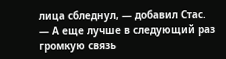лица сбледнул, — добавил Стас. — А еще лучше в следующий раз громкую связь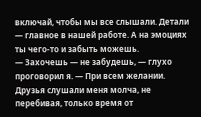включай, чтобы мы все слышали. Детали — главное в нашей работе. А на эмоциях ты чего-то и забыть можешь.
— Захочешь — не забудешь, — глухо проговорил я. — При всем желании.
Друзья слушали меня молча, не перебивая, только время от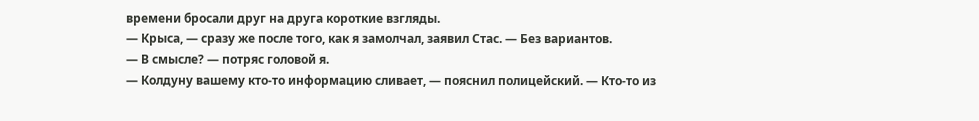времени бросали друг на друга короткие взгляды.
— Крыса, — сразу же после того, как я замолчал, заявил Стас. — Без вариантов.
— В смысле? — потряс головой я.
— Колдуну вашему кто-то информацию сливает, — пояснил полицейский. — Кто-то из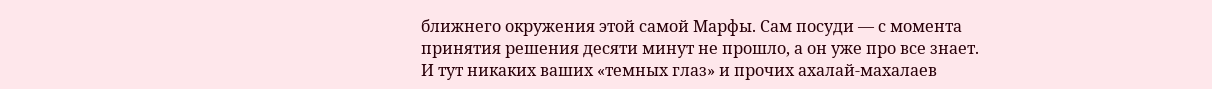ближнего окружения этой самой Марфы. Сам посуди — с момента принятия решения десяти минут не прошло, а он уже про все знает. И тут никаких ваших «темных глаз» и прочих ахалай-махалаев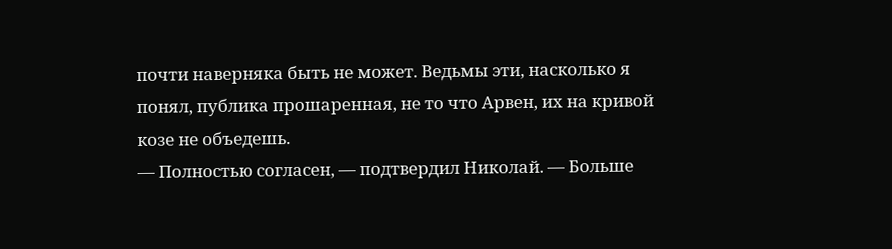почти наверняка быть не может. Ведьмы эти, насколько я понял, публика прошаренная, не то что Арвен, их на кривой козе не объедешь.
— Полностью согласен, — подтвердил Николай. — Больше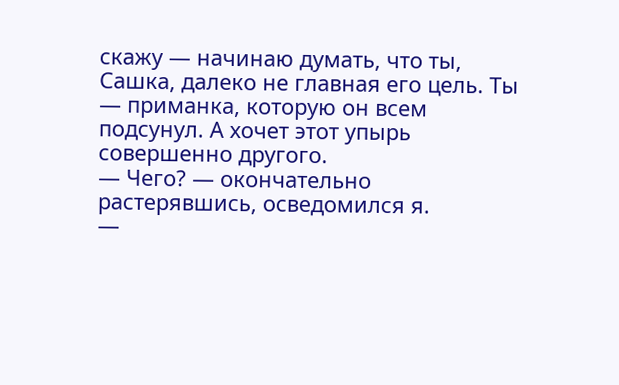скажу — начинаю думать, что ты, Сашка, далеко не главная его цель. Ты — приманка, которую он всем подсунул. А хочет этот упырь совершенно другого.
— Чего? — окончательно растерявшись, осведомился я.
—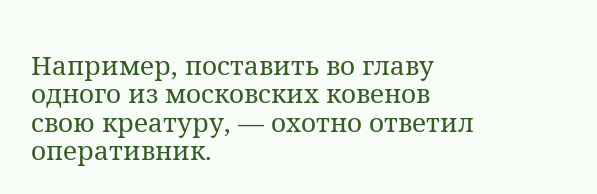Например, поставить во главу одного из московских ковенов свою креатуру, — охотно ответил оперативник.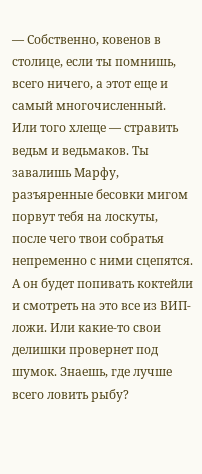— Собственно, ковенов в столице, если ты помнишь, всего ничего, а этот еще и самый многочисленный. Или того хлеще — стравить ведьм и ведьмаков. Ты завалишь Марфу, разъяренные бесовки мигом порвут тебя на лоскуты, после чего твои собратья непременно с ними сцепятся. А он будет попивать коктейли и смотреть на это все из ВИП-ложи. Или какие-то свои делишки провернет под шумок. Знаешь, где лучше всего ловить рыбу?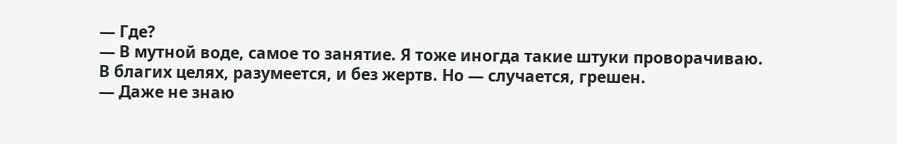— Где?
— В мутной воде, самое то занятие. Я тоже иногда такие штуки проворачиваю. В благих целях, разумеется, и без жертв. Но — случается, грешен.
— Даже не знаю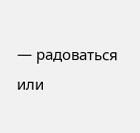— радоваться или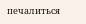печалиться